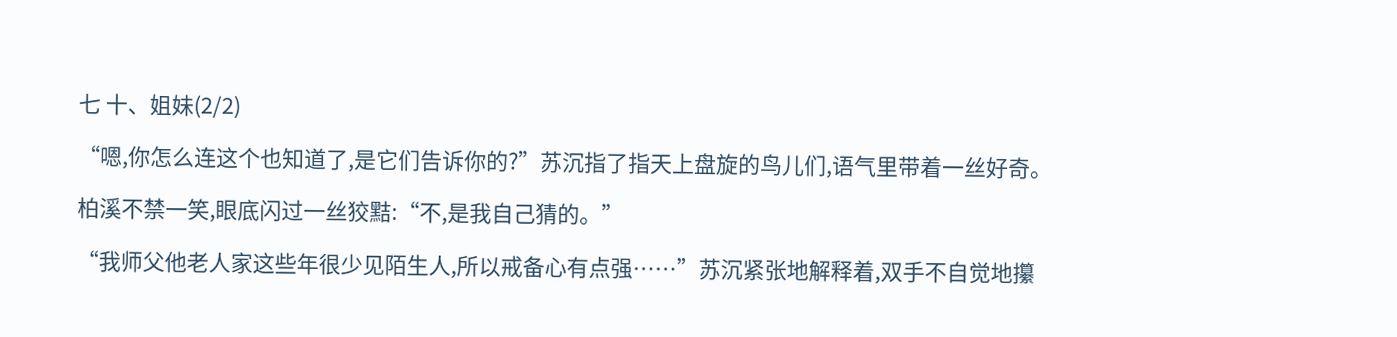七 十、姐妹(2/2)

“嗯,你怎么连这个也知道了,是它们告诉你的?”苏沉指了指天上盘旋的鸟儿们,语气里带着一丝好奇。

柏溪不禁一笑,眼底闪过一丝狡黠:“不,是我自己猜的。”

“我师父他老人家这些年很少见陌生人,所以戒备心有点强……”苏沉紧张地解释着,双手不自觉地攥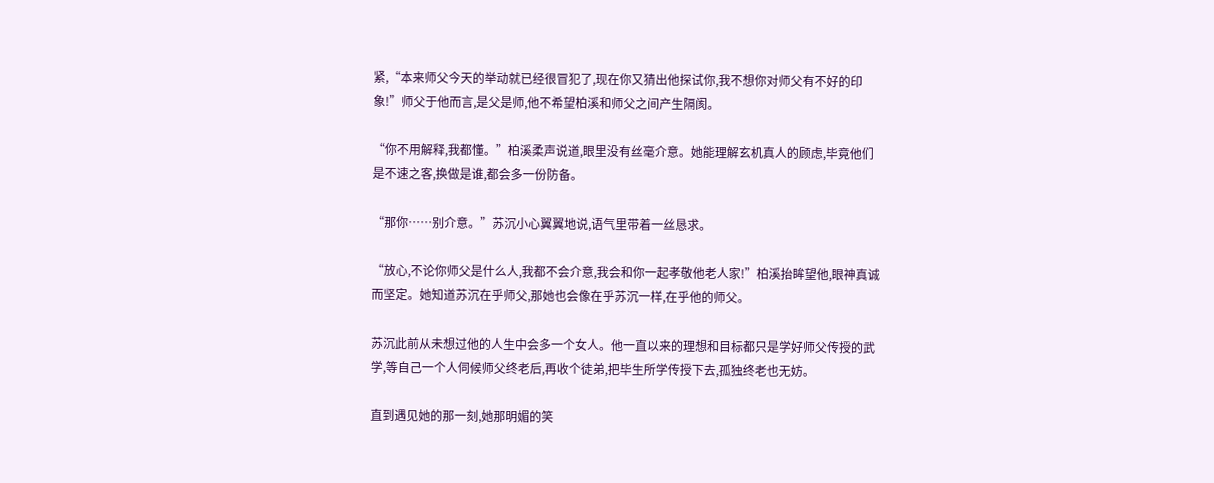紧,“本来师父今天的举动就已经很冒犯了,现在你又猜出他探试你,我不想你对师父有不好的印象!”师父于他而言,是父是师,他不希望柏溪和师父之间产生隔阂。

“你不用解释,我都懂。”柏溪柔声说道,眼里没有丝毫介意。她能理解玄机真人的顾虑,毕竟他们是不速之客,换做是谁,都会多一份防备。

“那你……别介意。”苏沉小心翼翼地说,语气里带着一丝恳求。

“放心,不论你师父是什么人,我都不会介意,我会和你一起孝敬他老人家!”柏溪抬眸望他,眼神真诚而坚定。她知道苏沉在乎师父,那她也会像在乎苏沉一样,在乎他的师父。

苏沉此前从未想过他的人生中会多一个女人。他一直以来的理想和目标都只是学好师父传授的武学,等自己一个人伺候师父终老后,再收个徒弟,把毕生所学传授下去,孤独终老也无妨。

直到遇见她的那一刻,她那明媚的笑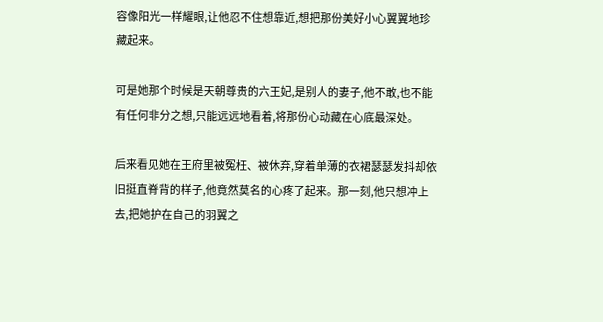容像阳光一样耀眼,让他忍不住想靠近,想把那份美好小心翼翼地珍藏起来。

可是她那个时候是天朝尊贵的六王妃,是别人的妻子,他不敢,也不能有任何非分之想,只能远远地看着,将那份心动藏在心底最深处。

后来看见她在王府里被冤枉、被休弃,穿着单薄的衣裙瑟瑟发抖却依旧挺直脊背的样子,他竟然莫名的心疼了起来。那一刻,他只想冲上去,把她护在自己的羽翼之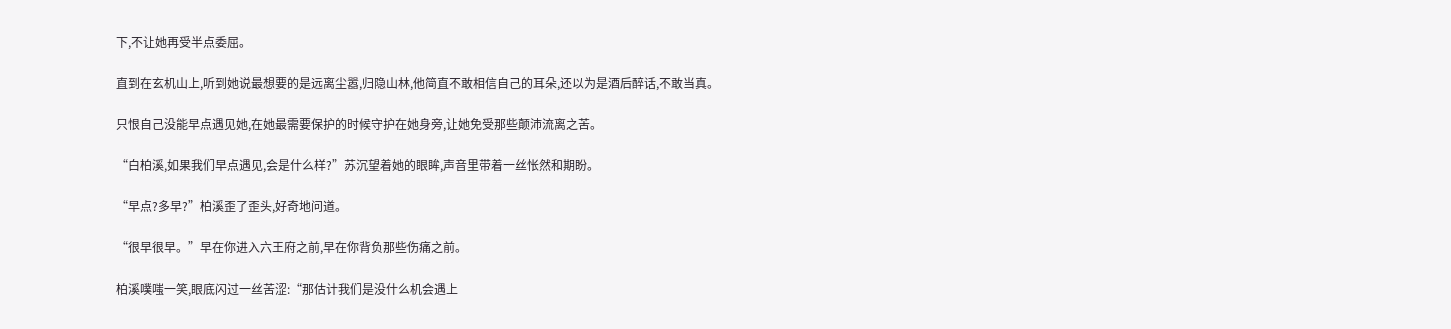下,不让她再受半点委屈。

直到在玄机山上,听到她说最想要的是远离尘嚣,归隐山林,他简直不敢相信自己的耳朵,还以为是酒后醉话,不敢当真。

只恨自己没能早点遇见她,在她最需要保护的时候守护在她身旁,让她免受那些颠沛流离之苦。

“白柏溪,如果我们早点遇见,会是什么样?”苏沉望着她的眼眸,声音里带着一丝怅然和期盼。

“早点?多早?”柏溪歪了歪头,好奇地问道。

“很早很早。”早在你进入六王府之前,早在你背负那些伤痛之前。

柏溪噗嗤一笑,眼底闪过一丝苦涩:“那估计我们是没什么机会遇上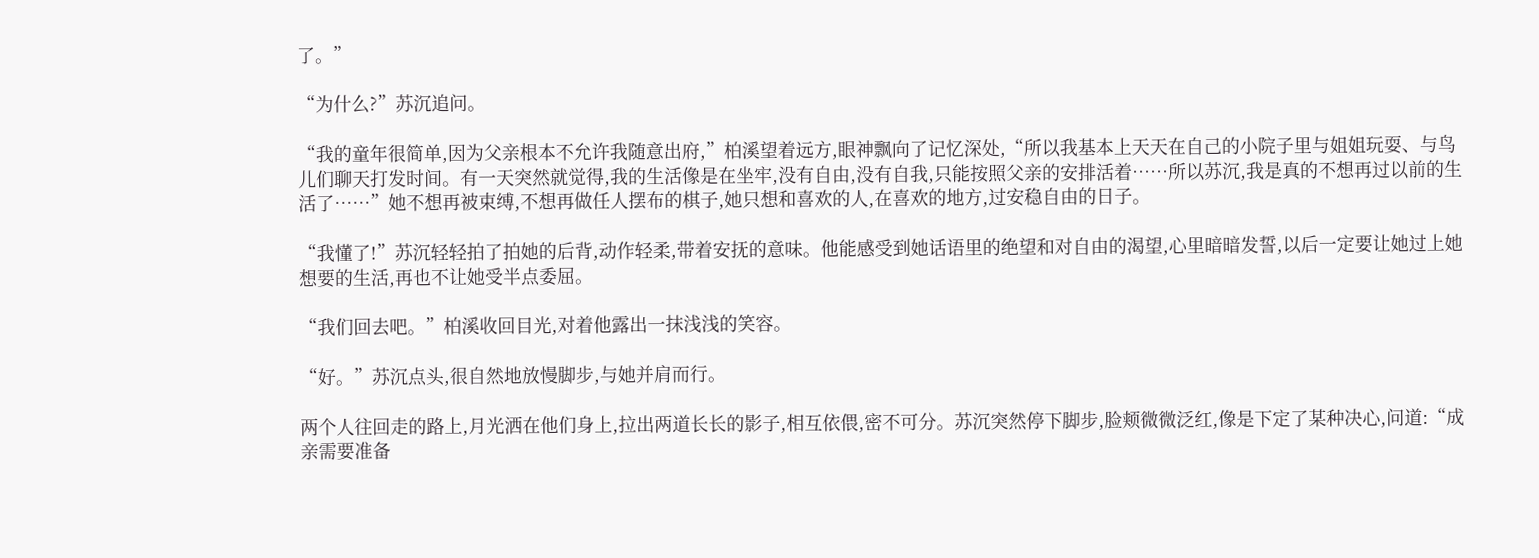了。”

“为什么?”苏沉追问。

“我的童年很简单,因为父亲根本不允许我随意出府,”柏溪望着远方,眼神飘向了记忆深处,“所以我基本上天天在自己的小院子里与姐姐玩耍、与鸟儿们聊天打发时间。有一天突然就觉得,我的生活像是在坐牢,没有自由,没有自我,只能按照父亲的安排活着……所以苏沉,我是真的不想再过以前的生活了……”她不想再被束缚,不想再做任人摆布的棋子,她只想和喜欢的人,在喜欢的地方,过安稳自由的日子。

“我懂了!”苏沉轻轻拍了拍她的后背,动作轻柔,带着安抚的意味。他能感受到她话语里的绝望和对自由的渴望,心里暗暗发誓,以后一定要让她过上她想要的生活,再也不让她受半点委屈。

“我们回去吧。”柏溪收回目光,对着他露出一抹浅浅的笑容。

“好。”苏沉点头,很自然地放慢脚步,与她并肩而行。

两个人往回走的路上,月光洒在他们身上,拉出两道长长的影子,相互依偎,密不可分。苏沉突然停下脚步,脸颊微微泛红,像是下定了某种决心,问道:“成亲需要准备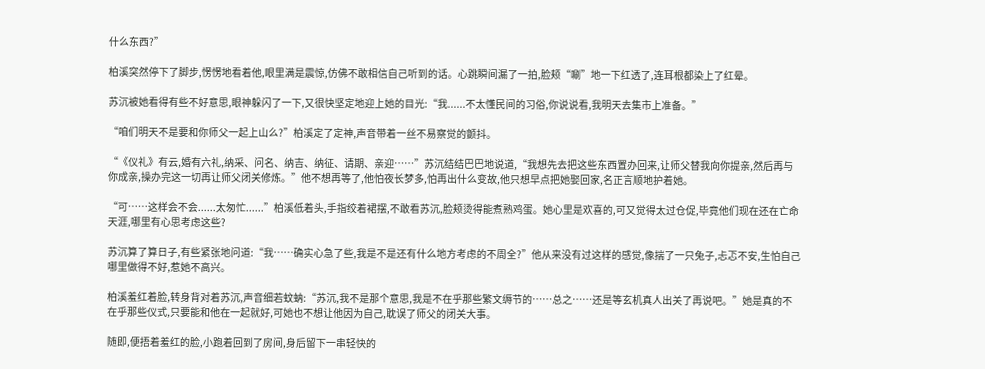什么东西?”

柏溪突然停下了脚步,愣愣地看着他,眼里满是震惊,仿佛不敢相信自己听到的话。心跳瞬间漏了一拍,脸颊“唰”地一下红透了,连耳根都染上了红晕。

苏沉被她看得有些不好意思,眼神躲闪了一下,又很快坚定地迎上她的目光:“我......不太懂民间的习俗,你说说看,我明天去集市上准备。”

“咱们明天不是要和你师父一起上山么?”柏溪定了定神,声音带着一丝不易察觉的颤抖。

“《仪礼》有云,婚有六礼,纳采、问名、纳吉、纳征、请期、亲迎……”苏沉结结巴巴地说道,“我想先去把这些东西置办回来,让师父替我向你提亲,然后再与你成亲,操办完这一切再让师父闭关修炼。”他不想再等了,他怕夜长梦多,怕再出什么变故,他只想早点把她娶回家,名正言顺地护着她。

“可……这样会不会......太匆忙......”柏溪低着头,手指绞着裙摆,不敢看苏沉,脸颊烫得能煮熟鸡蛋。她心里是欢喜的,可又觉得太过仓促,毕竟他们现在还在亡命天涯,哪里有心思考虑这些?

苏沉算了算日子,有些紧张地问道:“我……确实心急了些,我是不是还有什么地方考虑的不周全?”他从来没有过这样的感觉,像揣了一只兔子,忐忑不安,生怕自己哪里做得不好,惹她不高兴。

柏溪羞红着脸,转身背对着苏沉,声音细若蚊蚋:“苏沉,我不是那个意思,我是不在乎那些繁文缛节的……总之……还是等玄机真人出关了再说吧。”她是真的不在乎那些仪式,只要能和他在一起就好,可她也不想让他因为自己,耽误了师父的闭关大事。

随即,便捂着羞红的脸,小跑着回到了房间,身后留下一串轻快的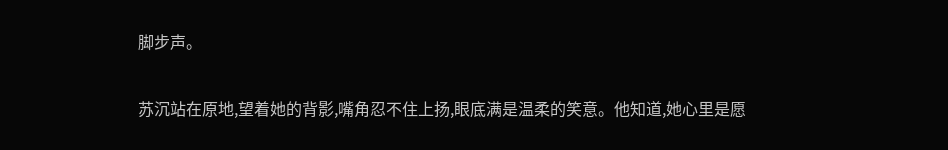脚步声。

苏沉站在原地,望着她的背影,嘴角忍不住上扬,眼底满是温柔的笑意。他知道,她心里是愿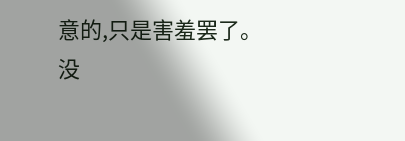意的,只是害羞罢了。没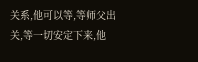关系,他可以等,等师父出关,等一切安定下来,他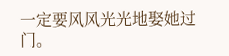一定要风风光光地娶她过门。